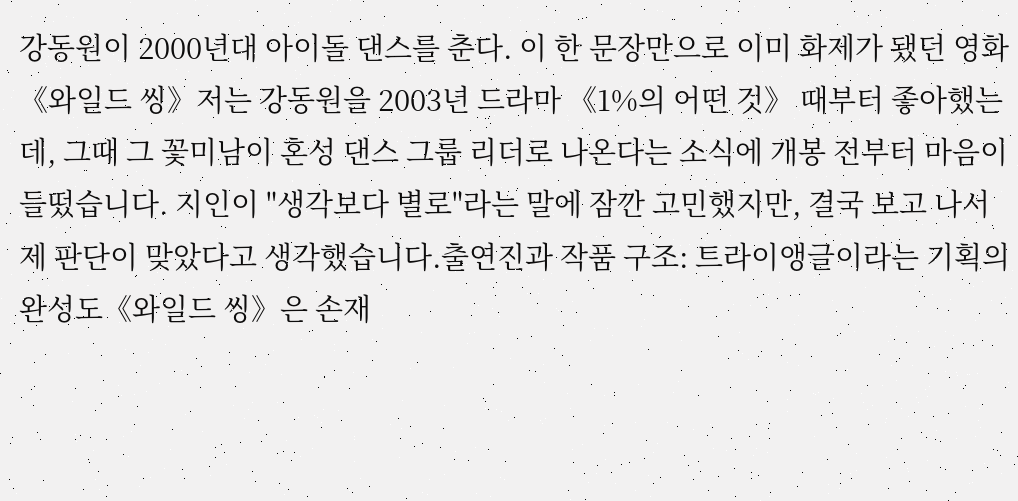강동원이 2000년대 아이돌 댄스를 춘다. 이 한 문장만으로 이미 화제가 됐던 영화 《와일드 씽》저는 강동원을 2003년 드라마 《1%의 어떤 것》 때부터 좋아했는데, 그때 그 꽃미남이 혼성 댄스 그룹 리더로 나온다는 소식에 개봉 전부터 마음이 들떴습니다. 지인이 "생각보다 별로"라는 말에 잠깐 고민했지만, 결국 보고 나서 제 판단이 맞았다고 생각했습니다.출연진과 작품 구조: 트라이앵글이라는 기획의 완성도《와일드 씽》은 손재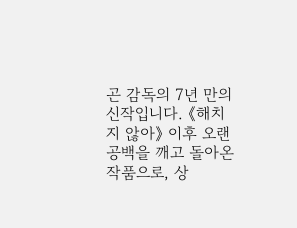곤 감독의 7년 만의 신작입니다. 《해치지 않아》 이후 오랜 공백을 깨고 돌아온 작품으로, 상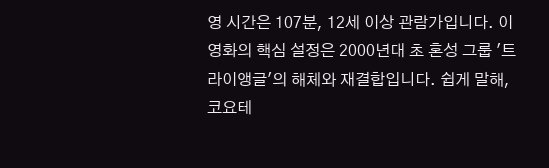영 시간은 107분, 12세 이상 관람가입니다. 이 영화의 핵심 설정은 2000년대 초 혼성 그룹 '트라이앵글'의 해체와 재결합입니다. 쉽게 말해, 코요테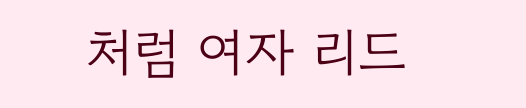처럼 여자 리드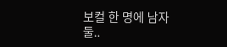보컬 한 명에 남자 둘..